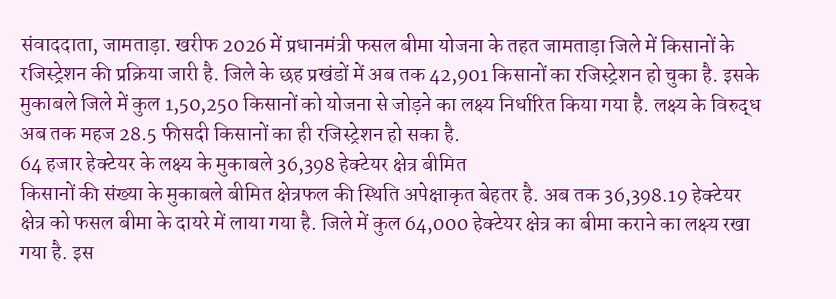संवाददाता, जामताड़ा. खरीफ 2026 में प्रधानमंत्री फसल बीमा योजना के तहत जामताड़ा जिले में किसानों के रजिस्ट्रेशन की प्रक्रिया जारी है. जिले के छह प्रखंडों में अब तक 42,901 किसानों का रजिस्ट्रेशन हो चुका है. इसके मुकाबले जिले में कुल 1,50,250 किसानों को योजना से जोड़ने का लक्ष्य निर्धारित किया गया है. लक्ष्य के विरुद्ध अब तक महज 28.5 फीसदी किसानों का ही रजिस्ट्रेशन हो सका है.
64 हजार हेक्टेयर के लक्ष्य के मुकाबले 36,398 हेक्टेयर क्षेत्र बीमित
किसानों की संख्या के मुकाबले बीमित क्षेत्रफल की स्थिति अपेक्षाकृत बेहतर है. अब तक 36,398.19 हेक्टेयर क्षेत्र को फसल बीमा के दायरे में लाया गया है. जिले में कुल 64,000 हेक्टेयर क्षेत्र का बीमा कराने का लक्ष्य रखा गया है. इस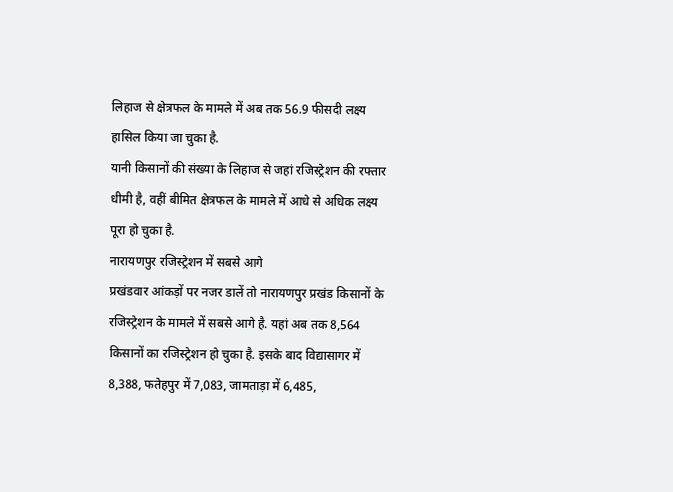लिहाज से क्षेत्रफल के मामले में अब तक 56.9 फीसदी लक्ष्य हासिल किया जा चुका है.
यानी किसानों की संख्या के लिहाज से जहां रजिस्ट्रेशन की रफ्तार धीमी है, वहीं बीमित क्षेत्रफल के मामले में आधे से अधिक लक्ष्य पूरा हो चुका है.
नारायणपुर रजिस्ट्रेशन में सबसे आगे
प्रखंडवार आंकड़ों पर नजर डालें तो नारायणपुर प्रखंड किसानों के रजिस्ट्रेशन के मामले में सबसे आगे है. यहां अब तक 8,564 किसानों का रजिस्ट्रेशन हो चुका है. इसके बाद विद्यासागर में 8,388, फतेहपुर में 7,083, जामताड़ा में 6,485,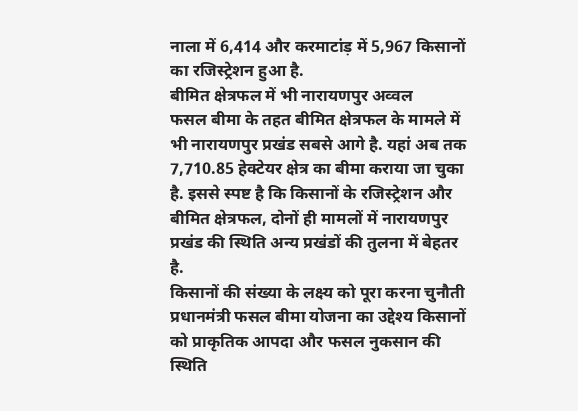नाला में 6,414 और करमाटांड़ में 5,967 किसानों का रजिस्ट्रेशन हुआ है.
बीमित क्षेत्रफल में भी नारायणपुर अव्वल
फसल बीमा के तहत बीमित क्षेत्रफल के मामले में भी नारायणपुर प्रखंड सबसे आगे है. यहां अब तक 7,710.85 हेक्टेयर क्षेत्र का बीमा कराया जा चुका है. इससे स्पष्ट है कि किसानों के रजिस्ट्रेशन और बीमित क्षेत्रफल, दोनों ही मामलों में नारायणपुर प्रखंड की स्थिति अन्य प्रखंडों की तुलना में बेहतर है.
किसानों की संख्या के लक्ष्य को पूरा करना चुनौती
प्रधानमंत्री फसल बीमा योजना का उद्देश्य किसानों को प्राकृतिक आपदा और फसल नुकसान की स्थिति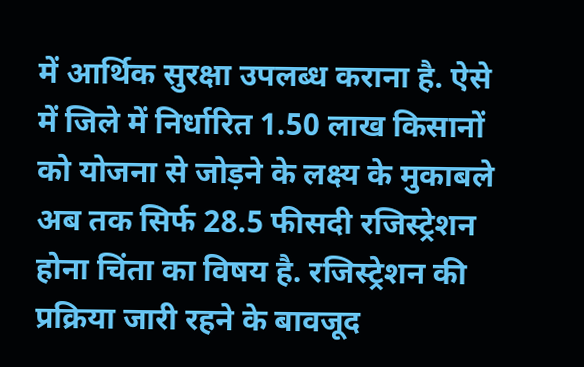में आर्थिक सुरक्षा उपलब्ध कराना है. ऐसे में जिले में निर्धारित 1.50 लाख किसानों को योजना से जोड़ने के लक्ष्य के मुकाबले अब तक सिर्फ 28.5 फीसदी रजिस्ट्रेशन होना चिंता का विषय है. रजिस्ट्रेशन की प्रक्रिया जारी रहने के बावजूद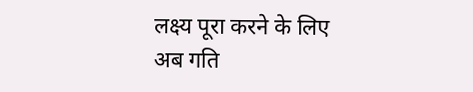लक्ष्य पूरा करने के लिए अब गति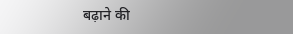बढ़ाने की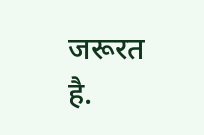जरूरत है.